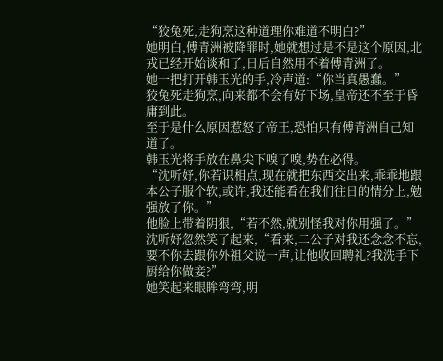“狡兔死,走狗烹这种道理你难道不明白?”
她明白,傅青洲被降罪时,她就想过是不是这个原因,北戎已经开始谈和了,日后自然用不着傅青洲了。
她一把打开韩玉光的手,冷声道:“你当真愚蠢。”
狡兔死走狗烹,向来都不会有好下场,皇帝还不至于昏庸到此。
至于是什么原因惹怒了帝王,恐怕只有傅青洲自己知道了。
韩玉光将手放在鼻尖下嗅了嗅,势在必得。
“沈听妤,你若识相点,现在就把东西交出来,乖乖地跟本公子服个软,或许,我还能看在我们往日的情分上,勉强放了你。”
他脸上带着阴狠,“若不然,就别怪我对你用强了。”
沈听妤忽然笑了起来,“看来,二公子对我还念念不忘,要不你去跟你外祖父说一声,让他收回聘礼?我洗手下厨给你做妾?”
她笑起来眼眸弯弯,明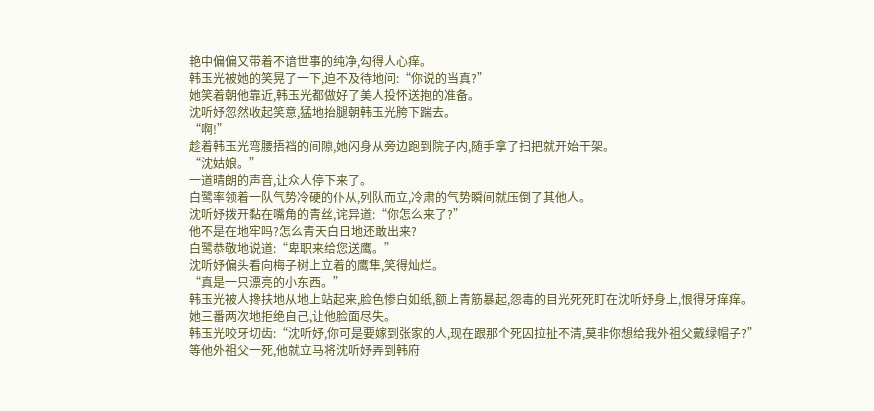艳中偏偏又带着不谙世事的纯净,勾得人心痒。
韩玉光被她的笑晃了一下,迫不及待地问:“你说的当真?”
她笑着朝他靠近,韩玉光都做好了美人投怀送抱的准备。
沈听妤忽然收起笑意,猛地抬腿朝韩玉光胯下踹去。
“啊!”
趁着韩玉光弯腰捂裆的间隙,她闪身从旁边跑到院子内,随手拿了扫把就开始干架。
“沈姑娘。”
一道晴朗的声音,让众人停下来了。
白鹭率领着一队气势冷硬的仆从,列队而立,冷肃的气势瞬间就压倒了其他人。
沈听妤拨开黏在嘴角的青丝,诧异道:“你怎么来了?”
他不是在地牢吗?怎么青天白日地还敢出来?
白鹭恭敬地说道:“卑职来给您送鹰。”
沈听妤偏头看向梅子树上立着的鹰隼,笑得灿烂。
“真是一只漂亮的小东西。”
韩玉光被人搀扶地从地上站起来,脸色惨白如纸,额上青筋暴起,怨毒的目光死死盯在沈听妤身上,恨得牙痒痒。
她三番两次地拒绝自己,让他脸面尽失。
韩玉光咬牙切齿:“沈听妤,你可是要嫁到张家的人,现在跟那个死囚拉扯不清,莫非你想给我外祖父戴绿帽子?”
等他外祖父一死,他就立马将沈听妤弄到韩府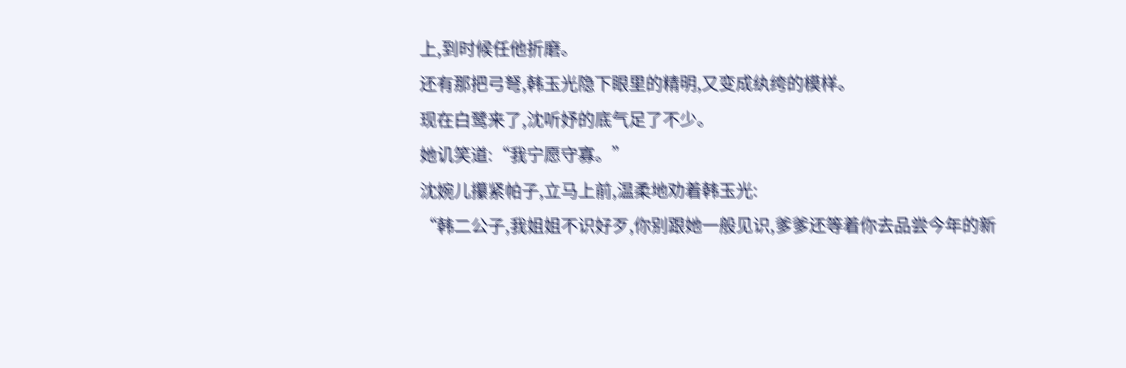上,到时候任他折磨。
还有那把弓弩,韩玉光隐下眼里的精明,又变成纨绔的模样。
现在白鹭来了,沈听妤的底气足了不少。
她讥笑道:“我宁愿守寡。”
沈婉儿攥紧帕子,立马上前,温柔地劝着韩玉光:
“韩二公子,我姐姐不识好歹,你别跟她一般见识,爹爹还等着你去品尝今年的新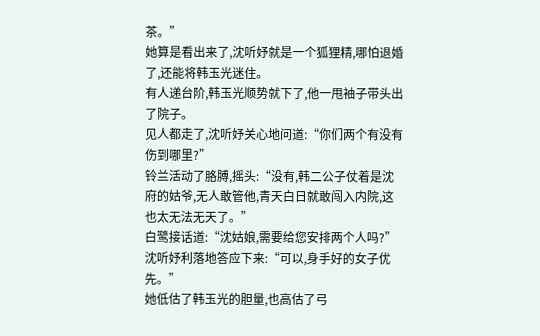茶。”
她算是看出来了,沈听妤就是一个狐狸精,哪怕退婚了,还能将韩玉光迷住。
有人递台阶,韩玉光顺势就下了,他一甩袖子带头出了院子。
见人都走了,沈听妤关心地问道:“你们两个有没有伤到哪里?”
铃兰活动了胳膊,摇头:“没有,韩二公子仗着是沈府的姑爷,无人敢管他,青天白日就敢闯入内院,这也太无法无天了。”
白鹭接话道:“沈姑娘,需要给您安排两个人吗?”
沈听妤利落地答应下来:“可以,身手好的女子优先。”
她低估了韩玉光的胆量,也高估了弓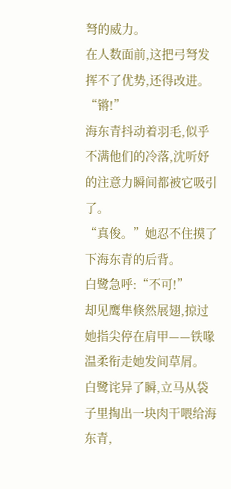弩的威力。
在人数面前,这把弓弩发挥不了优势,还得改进。
“锵!”
海东青抖动着羽毛,似乎不满他们的冷落,沈听妤的注意力瞬间都被它吸引了。
“真俊。”她忍不住摸了下海东青的后背。
白鹭急呼:“不可!”
却见鹰隼倏然展翅,掠过她指尖停在肩甲——铁喙温柔衔走她发间草屑。
白鹭诧异了瞬,立马从袋子里掏出一块肉干喂给海东青,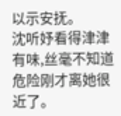以示安抚。
沈听妤看得津津有味,丝毫不知道危险刚才离她很近了。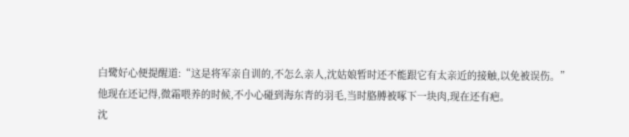白鹭好心便提醒道:“这是将军亲自训的,不怎么亲人,沈姑娘暂时还不能跟它有太亲近的接触,以免被误伤。”
他现在还记得,微霜喂养的时候,不小心碰到海东青的羽毛,当时胳膊被啄下一块肉,现在还有疤。
沈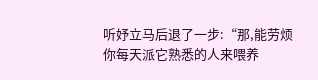听妤立马后退了一步:“那,能劳烦你每天派它熟悉的人来喂养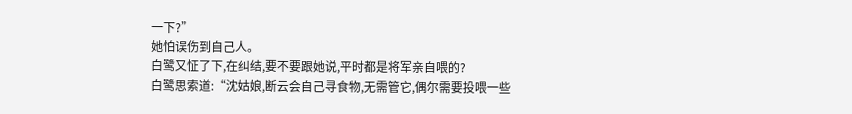一下?”
她怕误伤到自己人。
白鹭又怔了下,在纠结,要不要跟她说,平时都是将军亲自喂的?
白鹭思索道:“沈姑娘,断云会自己寻食物,无需管它,偶尔需要投喂一些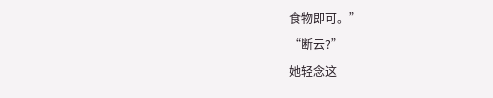食物即可。”
“断云?”
她轻念这